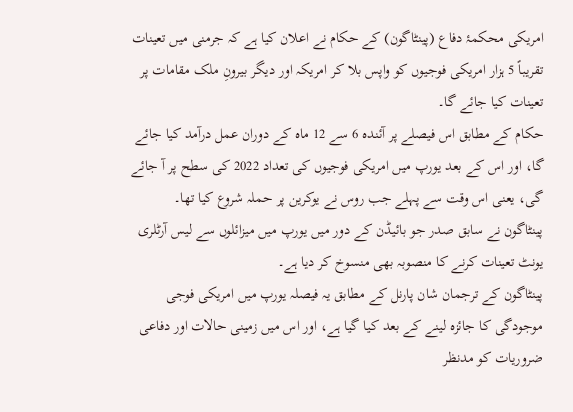امریکی محکمۂ دفاع (پینٹاگون) کے حکام نے اعلان کیا ہے کہ جرمنی میں تعینات تقریباً 5 ہزار امریکی فوجیوں کو واپس بلا کر امریکہ اور دیگر بیرونِ ملک مقامات پر تعینات کیا جائے گا۔
حکام کے مطابق اس فیصلے پر آئندہ 6 سے 12 ماہ کے دوران عمل درآمد کیا جائے گا، اور اس کے بعد یورپ میں امریکی فوجیوں کی تعداد 2022 کی سطح پر آ جائے گی، یعنی اس وقت سے پہلے جب روس نے یوکرین پر حملہ شروع کیا تھا۔
پینٹاگون نے سابق صدر جو بائیڈن کے دور میں یورپ میں میزائلوں سے لیس آرٹلری یونٹ تعینات کرنے کا منصوبہ بھی منسوخ کر دیا ہے۔
پینٹاگون کے ترجمان شان پارنل کے مطابق یہ فیصلہ یورپ میں امریکی فوجی موجودگی کا جائزہ لینے کے بعد کیا گیا ہے، اور اس میں زمینی حالات اور دفاعی ضروریات کو مدنظر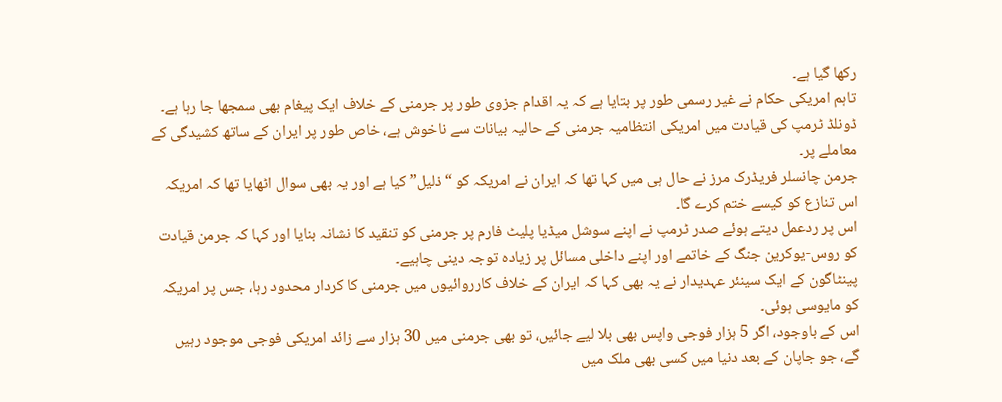رکھا گیا ہے۔
تاہم امریکی حکام نے غیر رسمی طور پر بتایا ہے کہ یہ اقدام جزوی طور پر جرمنی کے خلاف ایک پیغام بھی سمجھا جا رہا ہے۔ ڈونلڈ ٹرمپ کی قیادت میں امریکی انتظامیہ جرمنی کے حالیہ بیانات سے ناخوش ہے، خاص طور پر ایران کے ساتھ کشیدگی کے معاملے پر۔
جرمن چانسلر فریڈرک مرز نے حال ہی میں کہا تھا کہ ایران نے امریکہ کو “ذلیل” کیا ہے اور یہ بھی سوال اٹھایا تھا کہ امریکہ اس تنازع کو کیسے ختم کرے گا۔
اس پر ردعمل دیتے ہوئے صدر ٹرمپ نے اپنے سوشل میڈیا پلیٹ فارم پر جرمنی کو تنقید کا نشانہ بنایا اور کہا کہ جرمن قیادت کو روس-یوکرین جنگ کے خاتمے اور اپنے داخلی مسائل پر زیادہ توجہ دینی چاہیے۔
پینٹاگون کے ایک سینئر عہدیدار نے یہ بھی کہا کہ ایران کے خلاف کارروائیوں میں جرمنی کا کردار محدود رہا، جس پر امریکہ کو مایوسی ہوئی۔
اس کے باوجود، اگر 5 ہزار فوجی واپس بھی بلا لیے جائیں، تو بھی جرمنی میں 30 ہزار سے زائد امریکی فوجی موجود رہیں گے، جو جاپان کے بعد دنیا میں کسی بھی ملک میں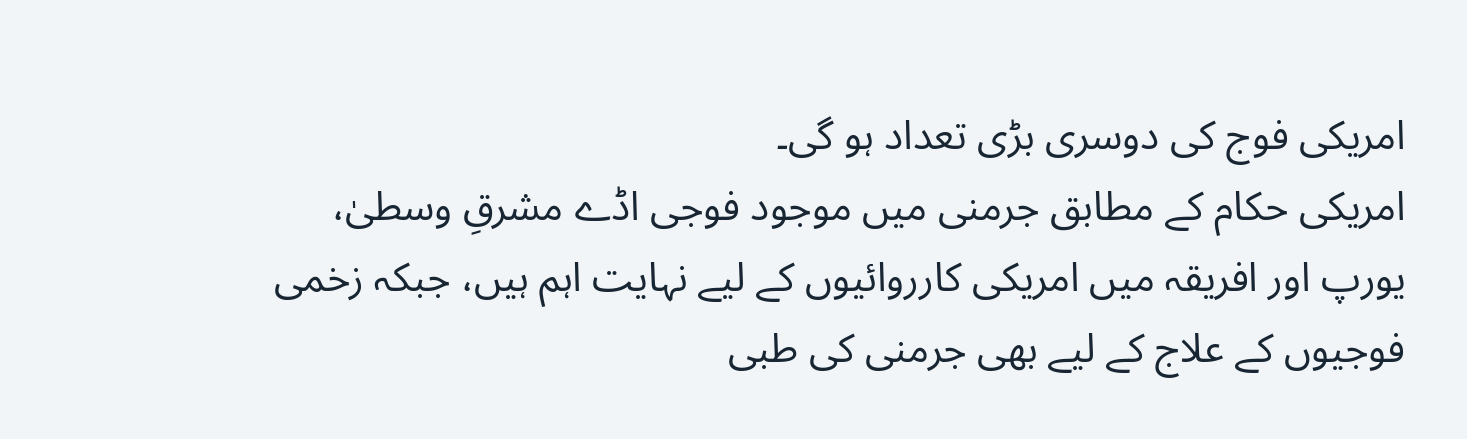امریکی فوج کی دوسری بڑی تعداد ہو گی۔
امریکی حکام کے مطابق جرمنی میں موجود فوجی اڈے مشرقِ وسطیٰ، یورپ اور افریقہ میں امریکی کارروائیوں کے لیے نہایت اہم ہیں، جبکہ زخمی فوجیوں کے علاج کے لیے بھی جرمنی کی طبی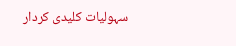سہولیات کلیدی کردار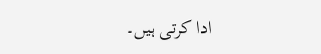ادا کرتی ہیں۔